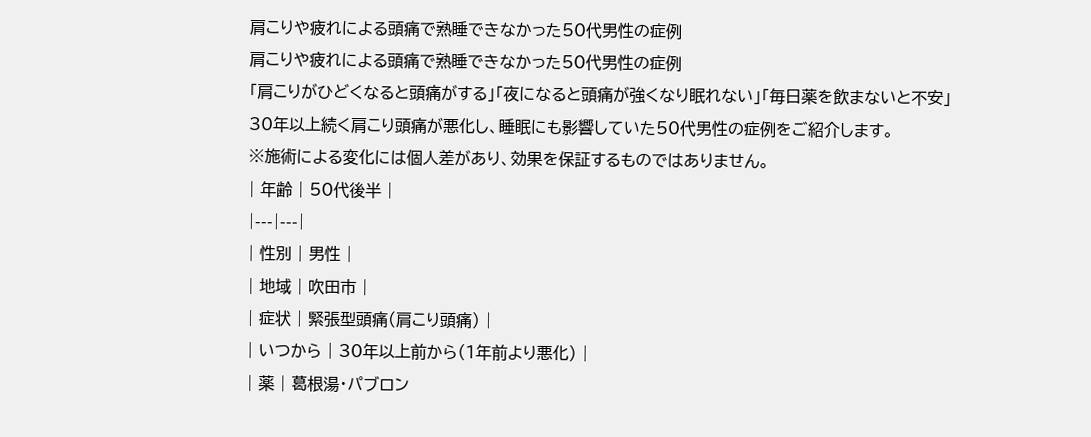肩こりや疲れによる頭痛で熟睡できなかった50代男性の症例
肩こりや疲れによる頭痛で熟睡できなかった50代男性の症例
「肩こりがひどくなると頭痛がする」「夜になると頭痛が強くなり眠れない」「毎日薬を飲まないと不安」
30年以上続く肩こり頭痛が悪化し、睡眠にも影響していた50代男性の症例をご紹介します。
※施術による変化には個人差があり、効果を保証するものではありません。
| 年齢 | 50代後半 |
|---|---|
| 性別 | 男性 |
| 地域 | 吹田市 |
| 症状 | 緊張型頭痛(肩こり頭痛) |
| いつから | 30年以上前から(1年前より悪化) |
| 薬 | 葛根湯・パブロン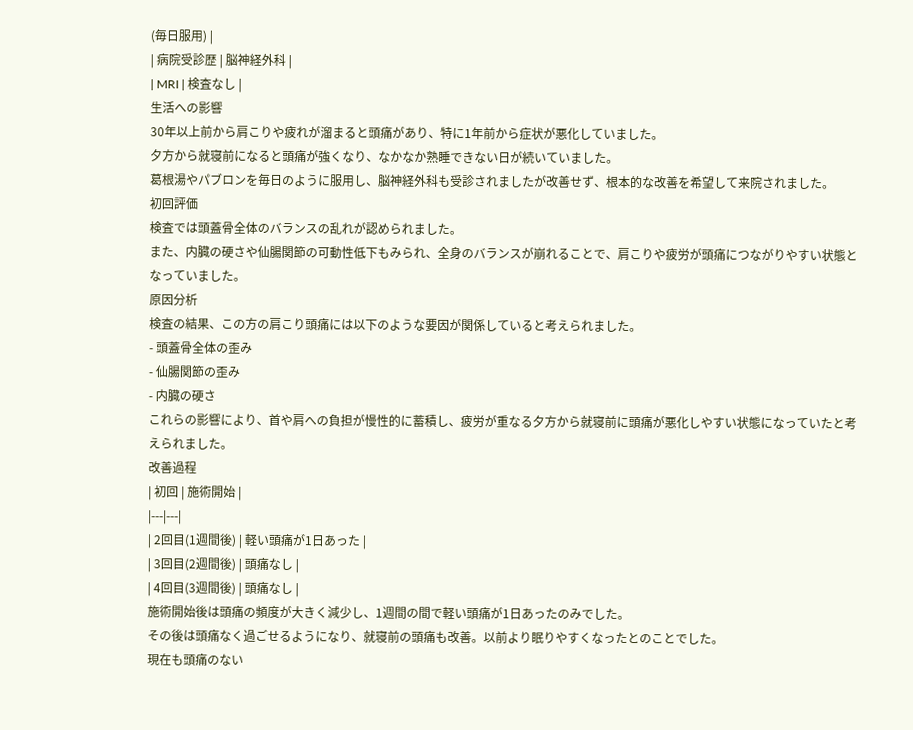(毎日服用) |
| 病院受診歴 | 脳神経外科 |
| MRI | 検査なし |
生活への影響
30年以上前から肩こりや疲れが溜まると頭痛があり、特に1年前から症状が悪化していました。
夕方から就寝前になると頭痛が強くなり、なかなか熟睡できない日が続いていました。
葛根湯やパブロンを毎日のように服用し、脳神経外科も受診されましたが改善せず、根本的な改善を希望して来院されました。
初回評価
検査では頭蓋骨全体のバランスの乱れが認められました。
また、内臓の硬さや仙腸関節の可動性低下もみられ、全身のバランスが崩れることで、肩こりや疲労が頭痛につながりやすい状態となっていました。
原因分析
検査の結果、この方の肩こり頭痛には以下のような要因が関係していると考えられました。
- 頭蓋骨全体の歪み
- 仙腸関節の歪み
- 内臓の硬さ
これらの影響により、首や肩への負担が慢性的に蓄積し、疲労が重なる夕方から就寝前に頭痛が悪化しやすい状態になっていたと考えられました。
改善過程
| 初回 | 施術開始 |
|---|---|
| 2回目(1週間後) | 軽い頭痛が1日あった |
| 3回目(2週間後) | 頭痛なし |
| 4回目(3週間後) | 頭痛なし |
施術開始後は頭痛の頻度が大きく減少し、1週間の間で軽い頭痛が1日あったのみでした。
その後は頭痛なく過ごせるようになり、就寝前の頭痛も改善。以前より眠りやすくなったとのことでした。
現在も頭痛のない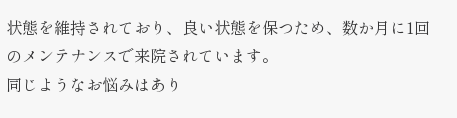状態を維持されており、良い状態を保つため、数か月に1回のメンテナンスで来院されています。
同じようなお悩みはあり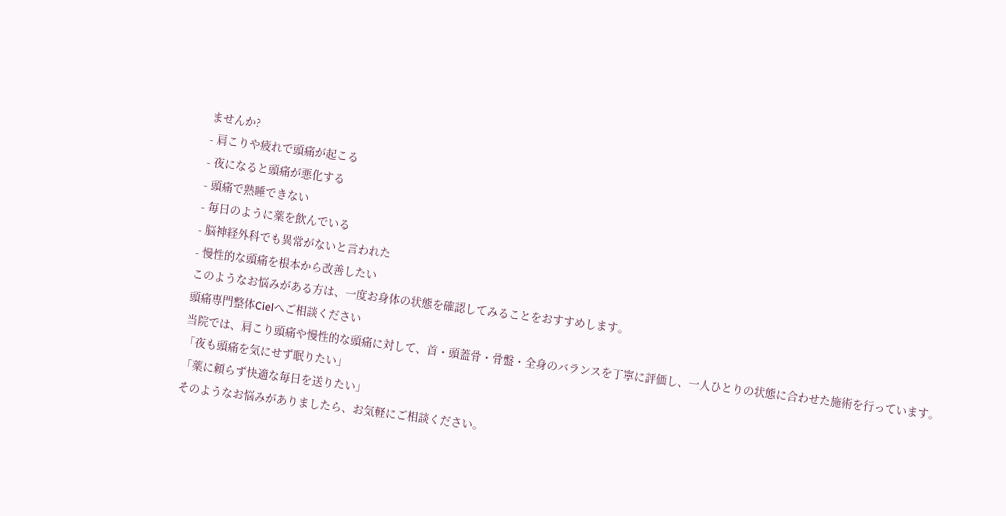ませんか?
- 肩こりや疲れで頭痛が起こる
- 夜になると頭痛が悪化する
- 頭痛で熟睡できない
- 毎日のように薬を飲んでいる
- 脳神経外科でも異常がないと言われた
- 慢性的な頭痛を根本から改善したい
このようなお悩みがある方は、一度お身体の状態を確認してみることをおすすめします。
頭痛専門整体Cielへご相談ください
当院では、肩こり頭痛や慢性的な頭痛に対して、首・頭蓋骨・骨盤・全身のバランスを丁寧に評価し、一人ひとりの状態に合わせた施術を行っています。
「夜も頭痛を気にせず眠りたい」
「薬に頼らず快適な毎日を送りたい」
そのようなお悩みがありましたら、お気軽にご相談ください。